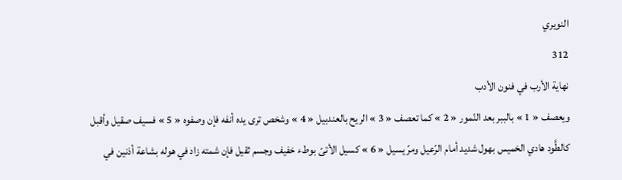النويري
312
نهاية الأرب في فنون الأدب
ويعصف « 1 » بالببر بعد النّمور « 2 » كما تعصف « 3 » الريح بالعندبيل « 4 » وشخص ترى يده أنفه فإن وصفوه « 5 » فسيف صقيل وأقبل كالطَّود هادي الخميس بهول شديد أمام الرّعيل ومرّ يسيل « 6 » كسيل الأتىّ بوطء خفيف وجسم ثقيل فإن شمته زاد في هوله بشاعة أذنين في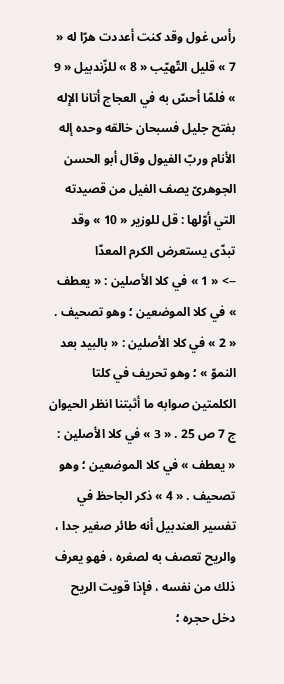رأس غول وقد كنت أعددت هرّا له « 7 » قليل التّهيّب « 8 » للزّندبيل « 9 » فلمّا أحسّ به في العجاج أتانا الإله بفتح جليل فسبحان خالقه وحده إله الأنام وربّ الفيول وقال أبو الحسن الجوهرىّ يصف الفيل من قصيدته التي أوّلها : قل للوزير « 10 » وقد تبدّى يستعرض الكرم المعدّا
--> « 1 » في كلا الأصلين : « يعطف » في كلا الموضعين ؛ وهو تصحيف . « 2 » في كلا الأصلين : « بالبيد بعد النموّ » ؛ وهو تحريف في كلتا الكلمتين صوابه ما أثبتنا انظر الحيوان ج 7 ص 25 . « 3 » في كلا الأصلين : « يعطف » في كلا الموضعين ؛ وهو تصحيف . « 4 » ذكر الجاحظ في تفسير العندبيل أنه طائر صغير جدا ، والريح تعصف به لصغره ، فهو يعرف ذلك من نفسه ، فإذا قويت الريح دخل حجره ؛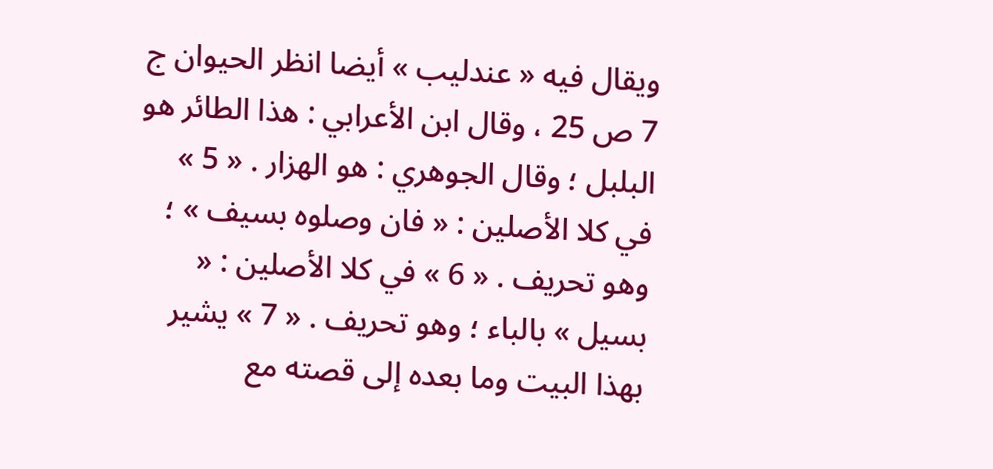ويقال فيه « عندليب » أيضا انظر الحيوان ج 7 ص 25 ، وقال ابن الأعرابي : هذا الطائر هو البلبل ؛ وقال الجوهري : هو الهزار . « 5 » في كلا الأصلين : « فان وصلوه بسيف » ؛ وهو تحريف . « 6 » في كلا الأصلين : « بسيل » بالباء ؛ وهو تحريف . « 7 » يشير بهذا البيت وما بعده إلى قصته مع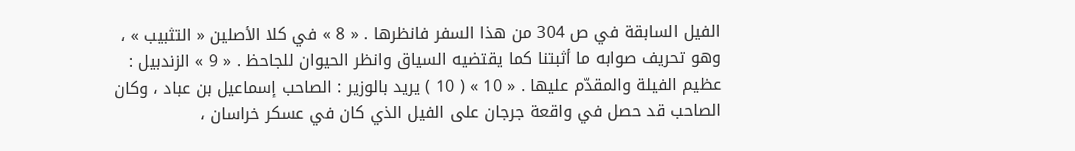الفيل السابقة في ص 304 من هذا السفر فانظرها . « 8 » في كلا الأصلين « التثبيب » ، وهو تحريف صوابه ما أثبتنا كما يقتضيه السياق وانظر الحيوان للجاحظ . « 9 » الزندبيل : عظيم الفيلة والمقدّم عليها . « 10 » ( 10 ) يريد بالوزير : الصاحب إسماعيل بن عباد ، وكان الصاحب قد حصل في واقعة جرجان على الفيل الذي كان في عسكر خراسان ،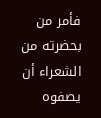فأمر من بحضرته من الشعراء أن يصفوه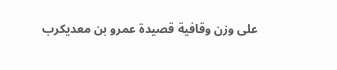على وزن وقافية قصيدة عمرو بن معديكرب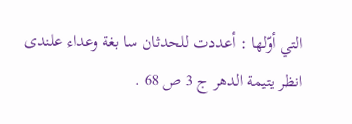التي أوّلها : أعددت للحدثان سا بغة وعداء علندى انظر يتيمة الدهر ج 3 ص 68 .